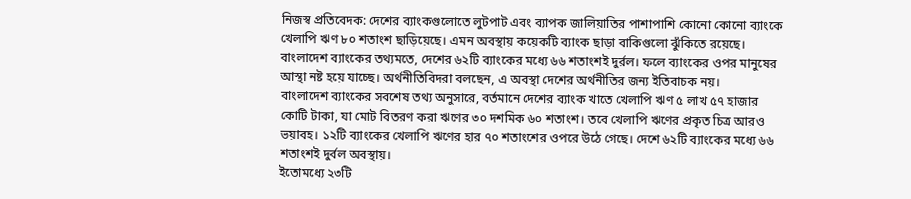নিজস্ব প্রতিবেদক: দেশের ব্যাংকগুলোতে লুটপাট এবং ব্যাপক জালিয়াতির পাশাপাশি কোনো কোনো ব্যাংকে খেলাপি ঋণ ৮০ শতাংশ ছাড়িয়েছে। এমন অবস্থায় কয়েকটি ব্যাংক ছাড়া বাকিগুলো ঝুঁকিতে রয়েছে।
বাংলাদেশ ব্যাংকের তথ্যমতে, দেশের ৬২টি ব্যাংকের মধ্যে ৬৬ শতাংশই দুর্ব়ল। ফলে ব্যাংকের ওপর মানুষের আস্থা নষ্ট হয়ে যাচ্ছে। অর্থনীতিবিদরা বলছেন, এ অবস্থা দেশের অর্থনীতির জন্য ইতিবাচক নয়।
বাংলাদেশ ব্যাংকের সবশেষ তথ্য অনুসারে, বর্তমানে দেশের ব্যাংক খাতে খেলাপি ঋণ ৫ লাখ ৫৭ হাজার কোটি টাকা, যা মোট বিতরণ করা ঋণের ৩০ দশমিক ৬০ শতাংশ। তবে খেলাপি ঋণের প্রকৃত চিত্র আরও ভয়াবহ। ১২টি ব্যাংকের খেলাপি ঋণের হার ৭০ শতাংশের ওপরে উঠে গেছে। দেশে ৬২টি ব্যাংকের মধ্যে ৬৬ শতাংশই দুর্বল অবস্থায়।
ইতোমধ্যে ২৩টি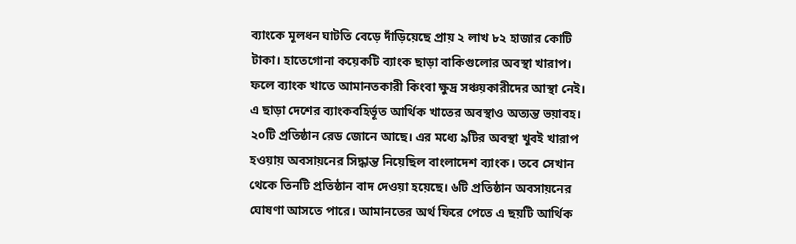ব্যাংকে মূলধন ঘাটতি বেড়ে দাঁড়িয়েছে প্রায় ২ লাখ ৮২ হাজার কোটি টাকা। হাতেগোনা কয়েকটি ব্যাংক ছাড়া বাকিগুলোর অবস্থা খারাপ। ফলে ব্যাংক খাতে আমানতকারী কিংবা ক্ষুদ্র সঞ্চয়কারীদের আস্থা নেই।
এ ছাড়া দেশের ব্যাংকবহির্ভূত আর্থিক খাতের অবস্থাও অত্যন্ত ভয়াবহ। ২০টি প্রতিষ্ঠান রেড জোনে আছে। এর মধ্যে ৯টির অবস্থা খুবই খারাপ হওয়ায় অবসায়নের সিদ্ধান্ত নিয়েছিল বাংলাদেশ ব্যাংক। তবে সেখান থেকে তিনটি প্রতিষ্ঠান বাদ দেওয়া হয়েছে। ৬টি প্রতিষ্ঠান অবসায়নের ঘোষণা আসতে পারে। আমানতের অর্থ ফিরে পেতে এ ছয়টি আর্থিক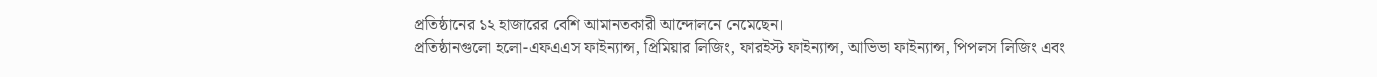প্রতিষ্ঠানের ১২ হাজারের বেশি আমানতকারী আন্দোলনে নেমেছেন।
প্রতিষ্ঠানগুলো হলো-এফএএস ফাইন্যান্স, প্রিমিয়ার লিজিং, ফারইস্ট ফাইন্যান্স, আভিভা ফাইন্যান্স, পিপলস লিজিং এবং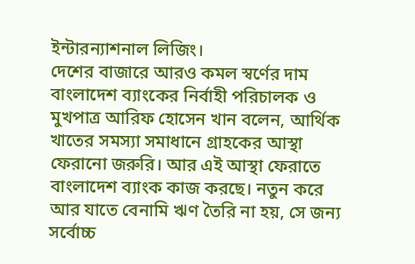ইন্টারন্যাশনাল লিজিং।
দেশের বাজারে আরও কমল স্বর্ণের দাম
বাংলাদেশ ব্যাংকের নির্বাহী পরিচালক ও মুখপাত্র আরিফ হোসেন খান বলেন, আর্থিক খাতের সমস্যা সমাধানে গ্রাহকের আস্থা ফেরানো জরুরি। আর এই আস্থা ফেরাতে বাংলাদেশ ব্যাংক কাজ করছে। নতুন করে আর যাতে বেনামি ঋণ তৈরি না হয়, সে জন্য সর্বোচ্চ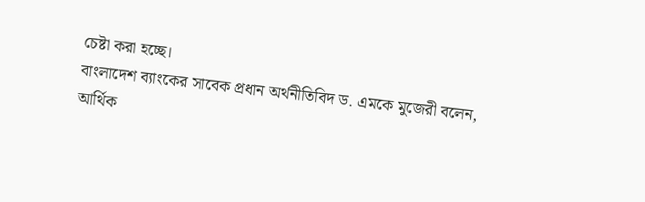চেষ্টা করা হচ্ছে।
বাংলাদেশ ব্যাংকের সাবেক প্রধান অর্থনীতিবিদ ড. এমকে মুজেরী বলেন, আর্থিক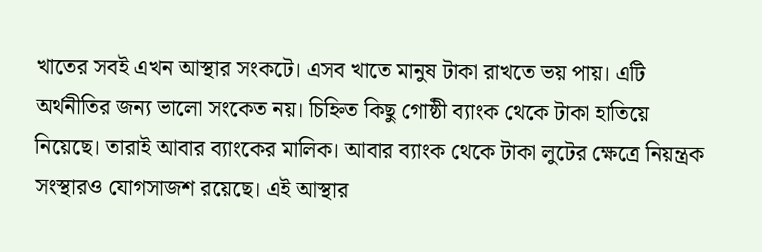খাতের সবই এখন আস্থার সংকটে। এসব খাতে মানুষ টাকা রাখতে ভয় পায়। এটি অর্থনীতির জন্য ভালো সংকেত নয়। চিহ্নিত কিছু গোষ্ঠী ব্যাংক থেকে টাকা হাতিয়ে নিয়েছে। তারাই আবার ব্যাংকের মালিক। আবার ব্যাংক থেকে টাকা লুটের ক্ষেত্রে নিয়ন্ত্রক সংস্থারও যোগসাজশ রয়েছে। এই আস্থার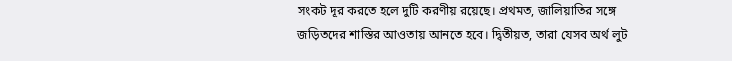সংকট দূর করতে হলে দুটি করণীয় রয়েছে। প্রথমত, জালিয়াতির সঙ্গে জড়িতদের শাস্তির আওতায় আনতে হবে। দ্বিতীয়ত, তারা যেসব অর্থ লুট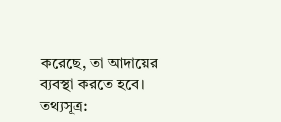করেছে, তা আদায়ের ব্যবস্থা করতে হবে। তথ্যসূত্র: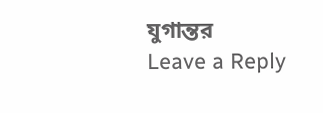যুগান্তর
Leave a Reply